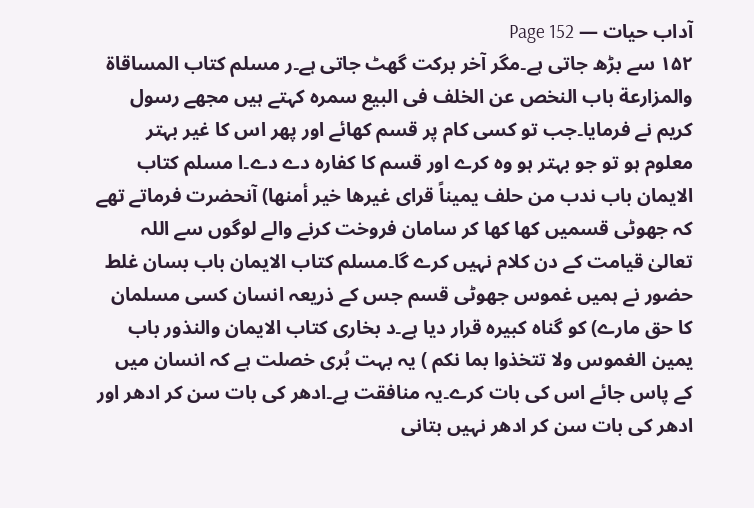آداب حیات — Page 152
۱۵۲ سے بڑھ جاتی ہے۔مگر آخر برکت گھٹ جاتی ہے۔ر مسلم كتاب المساقاة والمزارعة باب النخص عن الخلف فى البيع سمرہ کہتے ہیں مجھے رسول کریم نے فرمایا۔جب تو کسی کام پر قسم کھائے اور پھر اس کا غیر بہتر معلوم ہو تو جو بہتر ہو وہ کرے اور قسم کا کفارہ دے دے۔ا مسلم کتاب الایمان باب ندب من حلف يميناً قراى غيرها خير أمنها) آنحضرت فرماتے تھے کہ جھوٹی قسمیں کھا کھا کر سامان فروخت کرنے والے لوگوں سے اللہ تعالیٰ قیامت کے دن کلام نہیں کرے گا۔مسلم کتاب الایمان باب بسان غلط حضور نے ہمیں غموس جھوٹی قسم جس کے ذریعہ انسان کسی مسلمان کا حق مارے) کو گناہ کبیرہ قرار دیا ہے۔د بخاری کتاب الایمان والنذور باب يمين الغموس ولا تتخذوا بما نكم ) یہ بہت بُری خصلت ہے کہ انسان میں کے پاس جائے اس کی بات کرے۔یہ منافقت ہے۔ادھر کی بات سن کر ادھر اور ادھر کی بات سن کر ادھر نہیں بتانی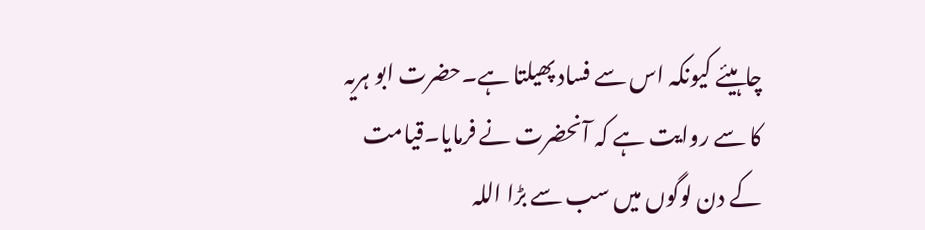چاہیئے کیونکہ اس سے فساد پھیلتا ہے۔حضرت ابو ہریہ کا سے روایت ہے کہ آنحضرت نے فرمایا۔قیامت کے دن لوگوں میں سب سے بڑا اللہ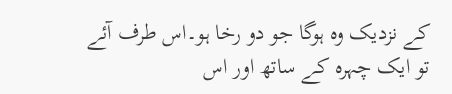کے نزدیک وہ ہوگا جو دو رخا ہو۔اس طرف آئے تو ایک چہرہ کے ساتھ اور اس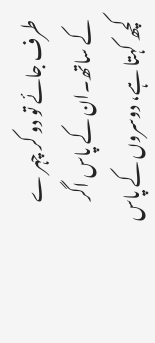طرف جائے تو دو کر چہر ے کے ساتھ۔ان کے پاس اگر کچھ کہتا ہے، دوسروں کے پاس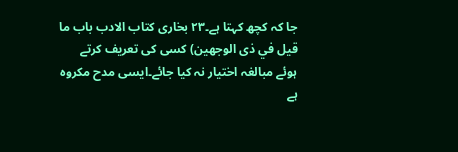جا کہ کچھ کہتا ہے۔۲۳ بخاری کتاب الادب باب ما قيل في ذى الوجهين) کسی کی تعریف کرتے ہوئے مبالغہ اختیار نہ کیا جائے۔ایسی مدح مکروہ ہے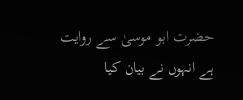حضرت ابو موسیٰ سے روایت ہے انہوں نے بیان کیا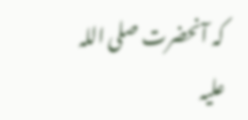کہ آنحضرت صلی اللہ علیہ